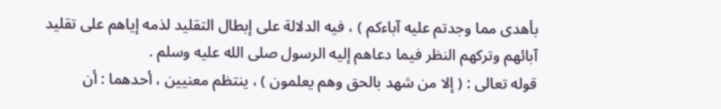بأهدى مما وجدتم عليه آباءكم ) ، فيه الدلالة على إبطال التقليد لذمه إياهم على تقليد
آبائهم وتركهم النظر فيما دعاهم إليه الرسول صلى الله عليه وسلم .
قوله تعالى : ( إلا من شهد بالحق وهم يعلمون ) ، ينتظم معنيين ، أحدهما : أن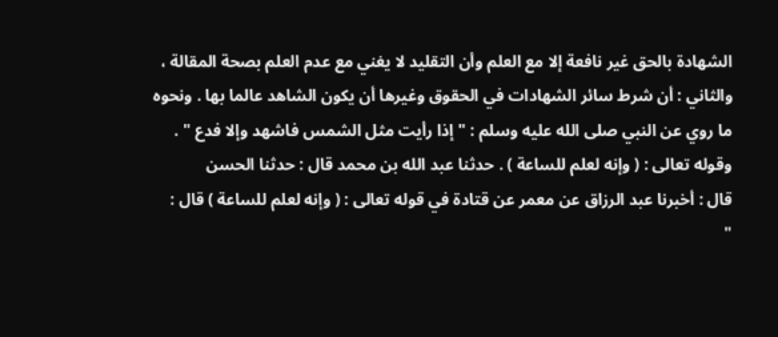الشهادة بالحق غير نافعة إلا مع العلم وأن التقليد لا يغني مع عدم العلم بصحة المقالة ،
والثاني : أن شرط سائر الشهادات في الحقوق وغيرها أن يكون الشاهد عالما بها . ونحوه
ما روي عن النبي صلى الله عليه وسلم : " إذا رأيت مثل الشمس فاشهد وإلا فدع " .
وقوله تعالى : ( وإنه لعلم للساعة ) . حدثنا عبد الله بن محمد قال : حدثنا الحسن
قال : أخبرنا عبد الرزاق عن معمر عن قتادة في قوله تعالى : ( وإنه لعلم للساعة ) قال :
"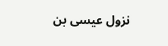نزول عيسى بن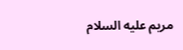مريم عليه السلام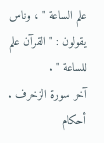علم الساعة " ، وناس يقولون : " القرآن علم للساعة " .
آخر سورة الزخرف .
أحكام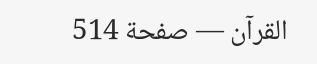القرآن — صفحة 514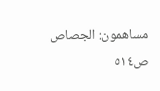مساهمون: الجصاص
ص٥١٤